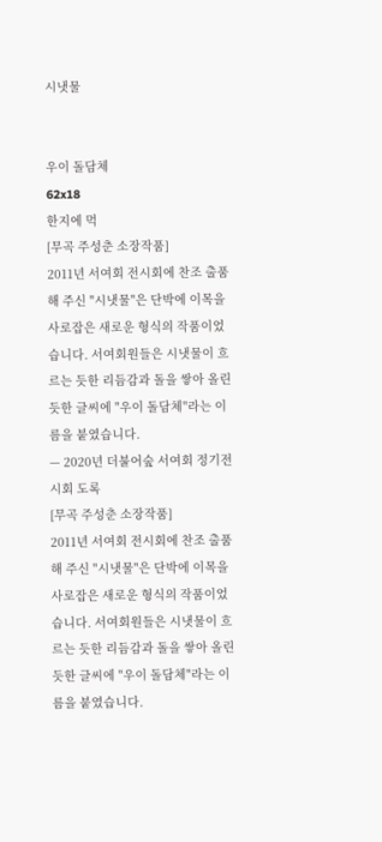시냇물


우이 돌담체
62x18
한지에 먹
[무곡 주성춘 소장작품]
2011년 서여회 전시회에 찬조 출품해 주신 "시냇물"은 단박에 이목을 사로잡은 새로운 형식의 작품이었습니다. 서여회원들은 시냇물이 흐르는 듯한 리듬감과 돌을 쌓아 올린 듯한 글씨에 "우이 돌담체"라는 이름을 붙였습니다.
— 2020년 더불어숲 서여회 정기전시회 도록
[무곡 주성춘 소장작품]
2011년 서여회 전시회에 찬조 출품해 주신 "시냇물"은 단박에 이목을 사로잡은 새로운 형식의 작품이었습니다. 서여회원들은 시냇물이 흐르는 듯한 리듬감과 돌을 쌓아 올린 듯한 글씨에 "우이 돌담체"라는 이름을 붙였습니다.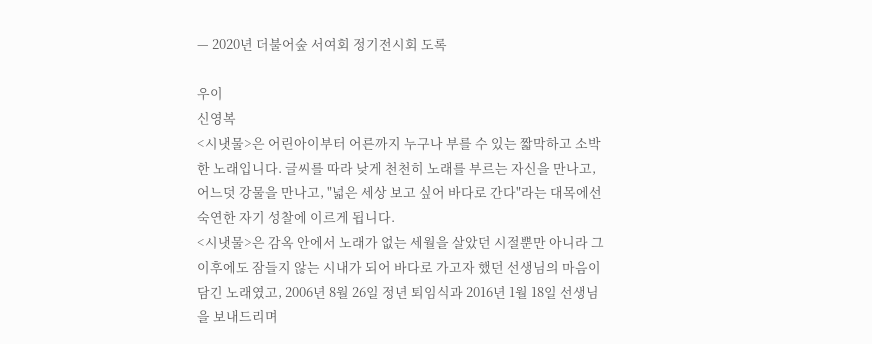— 2020년 더불어숲 서여회 정기전시회 도록

우이
신영복
<시냇물>은 어린아이부터 어른까지 누구나 부를 수 있는 짧막하고 소박한 노래입니다. 글씨를 따라 낮게 천천히 노래를 부르는 자신을 만나고, 어느덧 강물을 만나고, "넓은 세상 보고 싶어 바다로 간다"라는 대목에선 숙연한 자기 성찰에 이르게 됩니다.
<시냇물>은 감옥 안에서 노래가 없는 세월을 살았던 시절뿐만 아니라 그 이후에도 잠들지 않는 시내가 되어 바다로 가고자 했던 선생님의 마음이 담긴 노래였고, 2006년 8월 26일 정년 퇴임식과 2016년 1월 18일 선생님을 보내드리며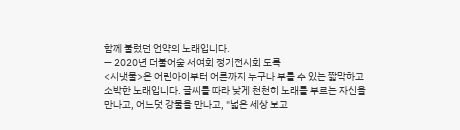함께 불렀던 언약의 노래입니다.
— 2020년 더불어숲 서여회 정기전시회 도록
<시냇물>은 어린아이부터 어른까지 누구나 부를 수 있는 짧막하고 소박한 노래입니다. 글씨를 따라 낮게 천천히 노래를 부르는 자신을 만나고, 어느덧 강물을 만나고, "넓은 세상 보고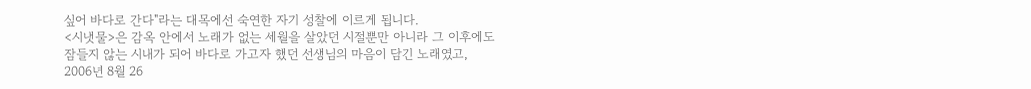싶어 바다로 간다"라는 대목에선 숙연한 자기 성찰에 이르게 됩니다.
<시냇물>은 감옥 안에서 노래가 없는 세월을 살았던 시절뿐만 아니라 그 이후에도 잠들지 않는 시내가 되어 바다로 가고자 했던 선생님의 마음이 담긴 노래였고, 2006년 8월 26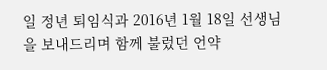일 정년 퇴임식과 2016년 1월 18일 선생님을 보내드리며 함께 불렀던 언약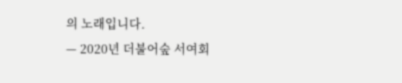의 노래입니다.
— 2020년 더불어숲 서여회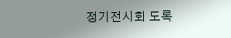정기전시회 도록